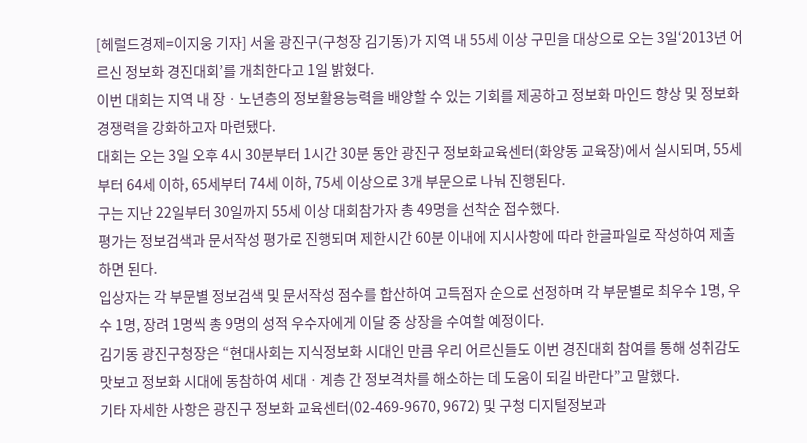[헤럴드경제=이지웅 기자] 서울 광진구(구청장 김기동)가 지역 내 55세 이상 구민을 대상으로 오는 3일‘2013년 어르신 정보화 경진대회’를 개최한다고 1일 밝혔다.
이번 대회는 지역 내 장ㆍ노년층의 정보활용능력을 배양할 수 있는 기회를 제공하고 정보화 마인드 향상 및 정보화 경쟁력을 강화하고자 마련됐다.
대회는 오는 3일 오후 4시 30분부터 1시간 30분 동안 광진구 정보화교육센터(화양동 교육장)에서 실시되며, 55세부터 64세 이하, 65세부터 74세 이하, 75세 이상으로 3개 부문으로 나눠 진행된다.
구는 지난 22일부터 30일까지 55세 이상 대회참가자 총 49명을 선착순 접수했다.
평가는 정보검색과 문서작성 평가로 진행되며 제한시간 60분 이내에 지시사항에 따라 한글파일로 작성하여 제출하면 된다.
입상자는 각 부문별 정보검색 및 문서작성 점수를 합산하여 고득점자 순으로 선정하며 각 부문별로 최우수 1명, 우수 1명, 장려 1명씩 총 9명의 성적 우수자에게 이달 중 상장을 수여할 예정이다.
김기동 광진구청장은 “현대사회는 지식정보화 시대인 만큼 우리 어르신들도 이번 경진대회 참여를 통해 성취감도 맛보고 정보화 시대에 동참하여 세대ㆍ계층 간 정보격차를 해소하는 데 도움이 되길 바란다”고 말했다.
기타 자세한 사항은 광진구 정보화 교육센터(02-469-9670, 9672) 및 구청 디지털정보과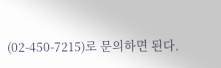(02-450-7215)로 문의하면 된다.